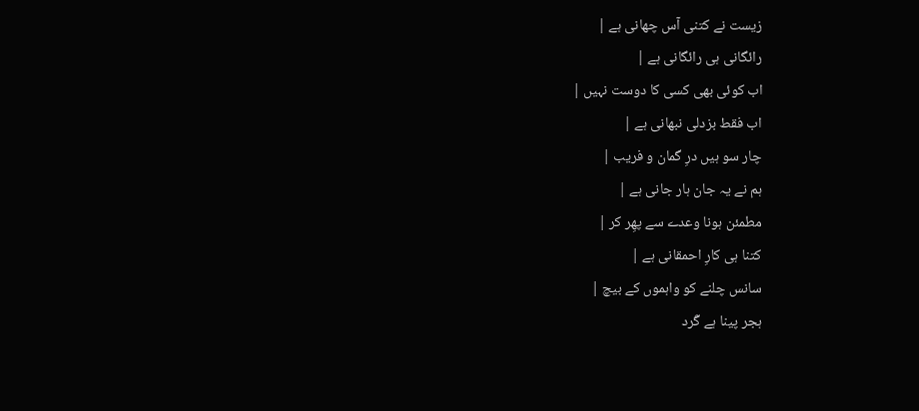زیست نے کتنی آس چھانی ہے |
رائگانی ہی رائگانی ہے |
اب کوئی بھی کسی کا دوست نہیں |
اب فقط بزدلی نبھانی ہے |
چار سو ہیں درِ گمان و فریب |
ہم نے یہ جان ہار جانی ہے |
مطمئن ہونا وعدے سے پھِر کر |
کتنا ہی کارِ احمقانی ہے |
سانس چلنے کو واہموں کے بیچ |
ہجر پینا ہے گَرد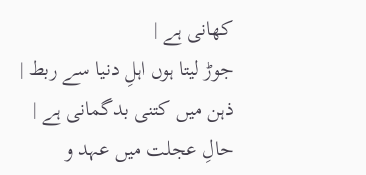کھانی ہے |
جوڑ لیتا ہوں اہلِ دنیا سے ربط |
ذہن میں کتنی بدگمانی ہے |
حالِ عجلت میں عہد و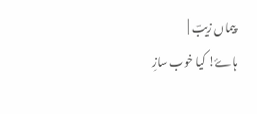پیماں زیبؔ |
ہاۓ! کیا خوب سازِ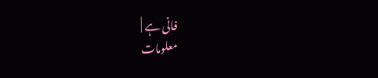فانی ہے |
معلومات